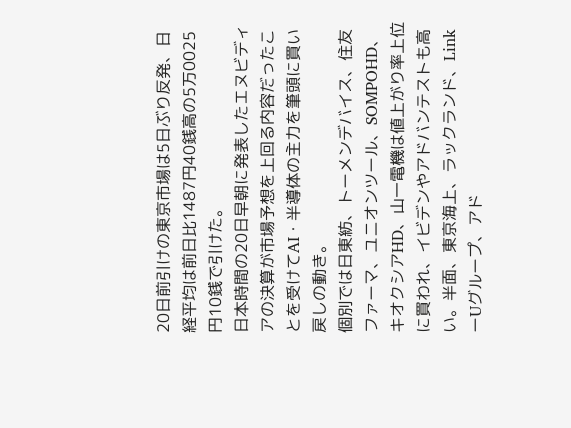20日前引けの東京市場は5日ぶり反発、日経平均は前日比1487円40銭高の5万0025円10銭で引けた。
日本時間の20日早朝に発表したエヌビディアの決算が市場予想を上回る内容だったことを受けてAI・半導体の主力を筆頭に買い戻しの動き。
個別では日東紡、トーメンデバイス、住友ファーマ、ユニオンツール、SOMPOHD、キオクシアHD、山一電機は値上がり率上位に買われ、イビデンやアドバンテストも高い。半面、東京海上、ラックランド、LinkーUグループ、アド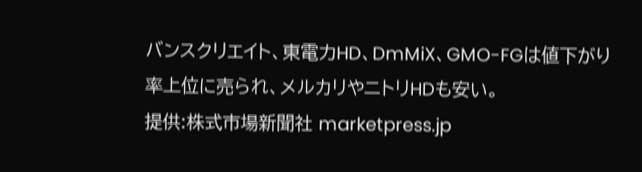バンスクリエイト、東電力HD、DmMiX、GMO-FGは値下がり率上位に売られ、メルカリやニトリHDも安い。
提供:株式市場新聞社 marketpress.jp